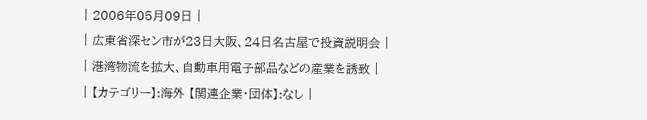| 2006年05月09日 |
| 広東省深セン市が23日大阪、24日名古屋で投資説明会 |
| 港湾物流を拡大、自動車用電子部品などの産業を誘致 |
| 【カテゴリー】:海外 【関連企業・団体】:なし |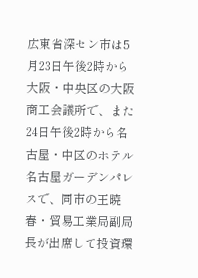広東省深セン市は5月23日午後2時から大阪・中央区の大阪商工会議所で、また24日午後2時から名古屋・中区のホテル名古屋ガーデンパレスで、同市の王暁春・貿易工業局副局長が出席して投資環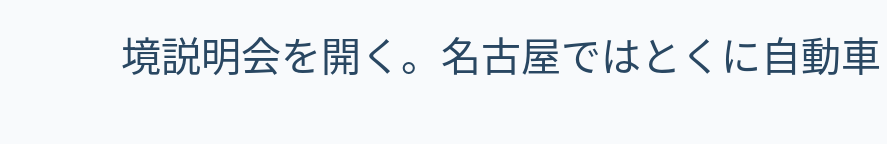境説明会を開く。名古屋ではとくに自動車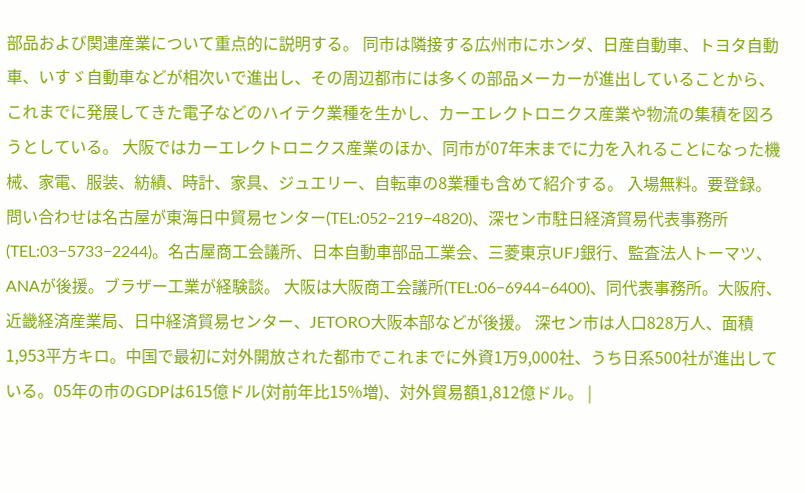部品および関連産業について重点的に説明する。 同市は隣接する広州市にホンダ、日産自動車、トヨタ自動車、いすゞ自動車などが相次いで進出し、その周辺都市には多くの部品メーカーが進出していることから、これまでに発展してきた電子などのハイテク業種を生かし、カーエレクトロニクス産業や物流の集積を図ろうとしている。 大阪ではカーエレクトロニクス産業のほか、同市が07年末までに力を入れることになった機械、家電、服装、紡績、時計、家具、ジュエリー、自転車の8業種も含めて紹介する。 入場無料。要登録。 問い合わせは名古屋が東海日中貿易センター(TEL:052−219−4820)、深セン市駐日経済貿易代表事務所(TEL:03−5733−2244)。名古屋商工会議所、日本自動車部品工業会、三菱東京UFJ銀行、監査法人トーマツ、ANAが後援。ブラザー工業が経験談。 大阪は大阪商工会議所(TEL:06−6944−6400)、同代表事務所。大阪府、近畿経済産業局、日中経済貿易センター、JETORO大阪本部などが後援。 深セン市は人口828万人、面積1,953平方キロ。中国で最初に対外開放された都市でこれまでに外資1万9,000社、うち日系500社が進出している。05年の市のGDPは615億ドル(対前年比15%増)、対外貿易額1,812億ドル。 |